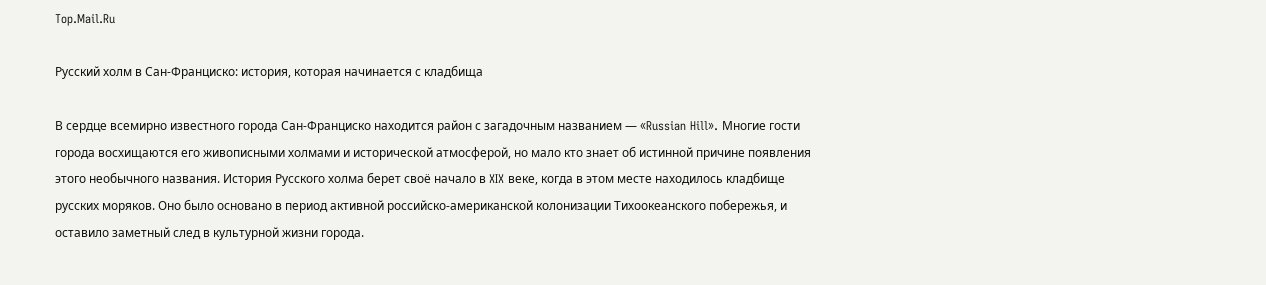Top.Mail.Ru

Русский холм в Сан-Франциско: история, которая начинается с кладбища

В сердце всемирно известного города Сан-Франциско находится район с загадочным названием — «Russian Hill». Многие гости города восхищаются его живописными холмами и исторической атмосферой, но мало кто знает об истинной причине появления этого необычного названия. История Русского холма берет своё начало в XIX веке, когда в этом месте находилось кладбище русских моряков. Оно было основано в период активной российско-американской колонизации Тихоокеанского побережья, и оставило заметный след в культурной жизни города.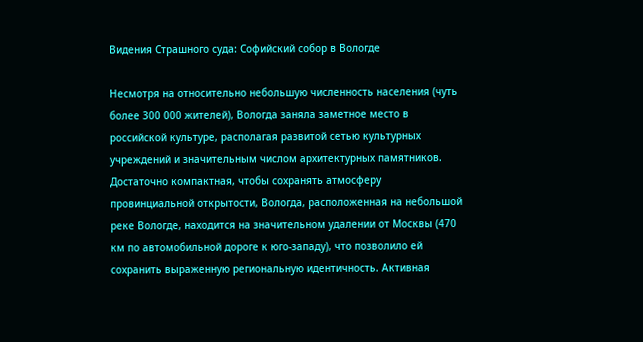Видения Страшного суда: Софийский собор в Вологде

Несмотря на относительно небольшую численность населения (чуть более 300 000 жителей), Вологда заняла заметное место в российской культуре, располагая развитой сетью культурных учреждений и значительным числом архитектурных памятников. Достаточно компактная, чтобы сохранять атмосферу провинциальной открытости, Вологда, расположенная на небольшой реке Вологде, находится на значительном удалении от Москвы (470 км по автомобильной дороге к юго-западу), что позволило ей сохранить выраженную региональную идентичность. Активная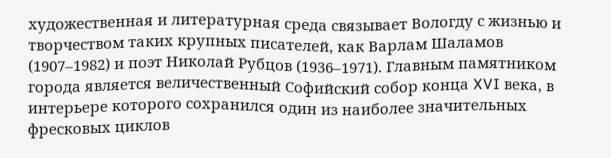художественная и литературная среда связывает Вологду с жизнью и творчеством таких крупных писателей, как Варлам Шаламов (1907–1982) и поэт Николай Рубцов (1936–1971). Главным памятником города является величественный Софийский собор конца XVI века, в интерьере которого сохранился один из наиболее значительных фресковых циклов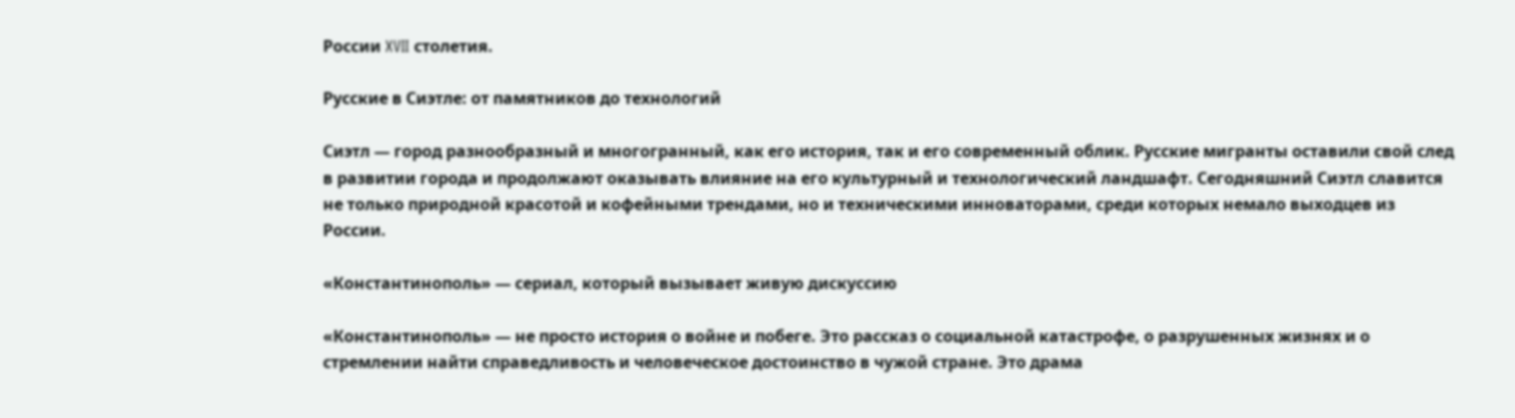России XVII столетия.

Русские в Сиэтле: от памятников до технологий

Сиэтл — город разнообразный и многогранный, как его история, так и его современный облик. Русские мигранты оставили свой след в развитии города и продолжают оказывать влияние на его культурный и технологический ландшафт. Сегодняшний Сиэтл славится не только природной красотой и кофейными трендами, но и техническими инноваторами, среди которых немало выходцев из России.

«Константинополь» — сериал, который вызывает живую дискуссию

«Константинополь» — не просто история о войне и побеге. Это рассказ о социальной катастрофе, о разрушенных жизнях и о стремлении найти справедливость и человеческое достоинство в чужой стране. Это драма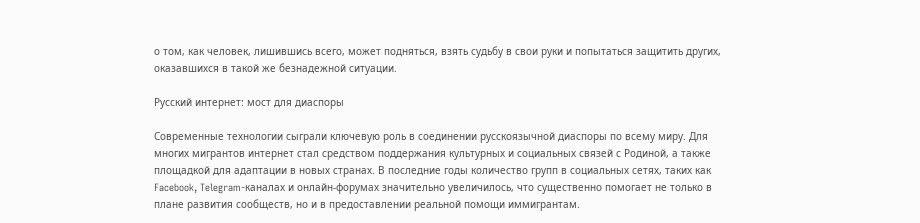о том, как человек, лишившись всего, может подняться, взять судьбу в свои руки и попытаться защитить других, оказавшихся в такой же безнадежной ситуации.

Русский интернет: мост для диаспоры

Современные технологии сыграли ключевую роль в соединении русскоязычной диаспоры по всему миру. Для многих мигрантов интернет стал средством поддержания культурных и социальных связей с Родиной, а также площадкой для адаптации в новых странах. В последние годы количество групп в социальных сетях, таких как Facebook, Telegram-каналах и онлайн-форумах значительно увеличилось, что существенно помогает не только в плане развития сообществ, но и в предоставлении реальной помощи иммигрантам.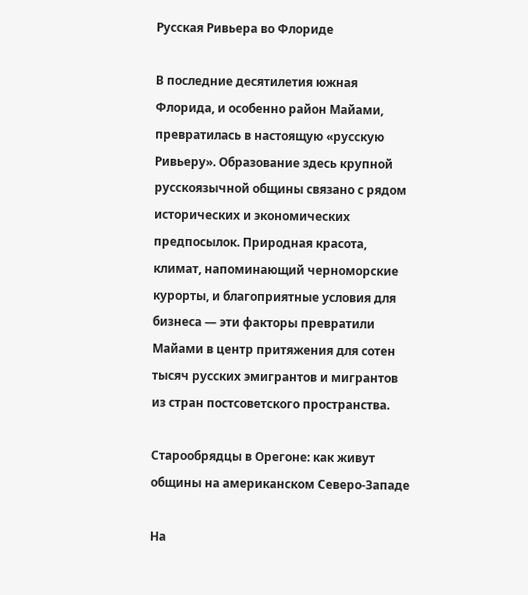Русская Ривьера во Флориде

В последние десятилетия южная Флорида, и особенно район Майами, превратилась в настоящую «русскую Ривьеру». Образование здесь крупной русскоязычной общины связано с рядом исторических и экономических предпосылок. Природная красота, климат, напоминающий черноморские курорты, и благоприятные условия для бизнеса — эти факторы превратили Майами в центр притяжения для сотен тысяч русских эмигрантов и мигрантов из стран постсоветского пространства.

Старообрядцы в Орегоне: как живут общины на американском Северо-Западе

На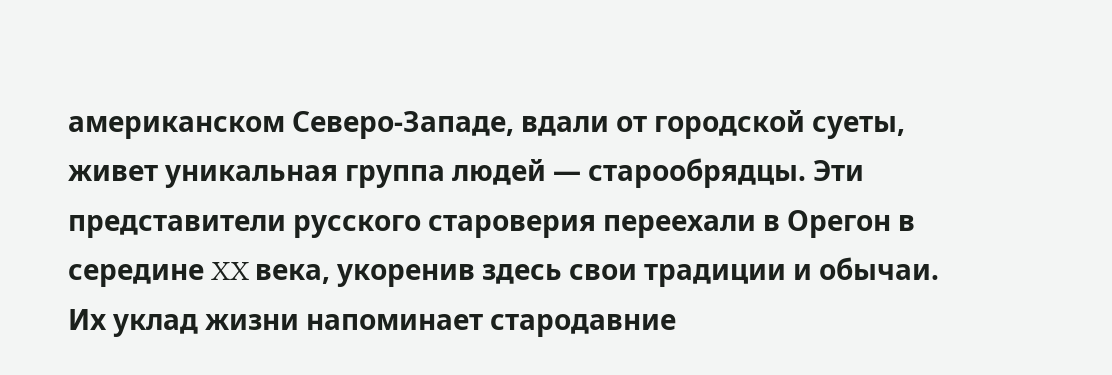американском Северо-Западе, вдали от городской суеты, живет уникальная группа людей — старообрядцы. Эти представители русского староверия переехали в Орегон в середине XX века, укоренив здесь свои традиции и обычаи. Их уклад жизни напоминает стародавние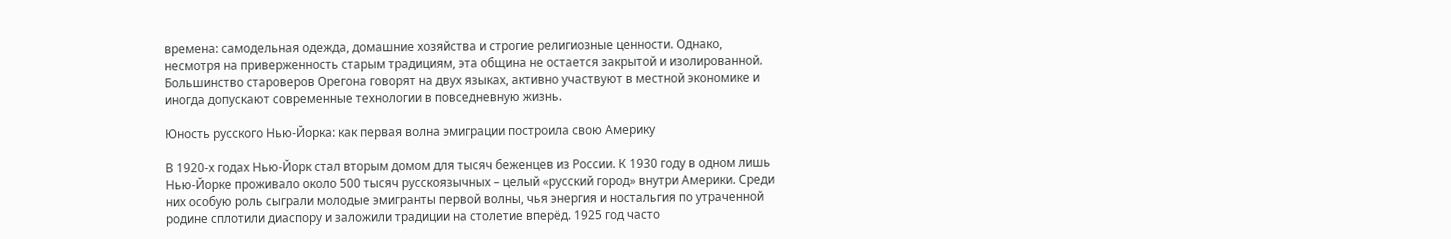времена: самодельная одежда, домашние хозяйства и строгие религиозные ценности. Однако, несмотря на приверженность старым традициям, эта община не остается закрытой и изолированной. Большинство староверов Орегона говорят на двух языках, активно участвуют в местной экономике и иногда допускают современные технологии в повседневную жизнь.

Юность русского Нью-Йорка: как первая волна эмиграции построила свою Америку

В 1920-х годах Нью-Йорк стал вторым домом для тысяч беженцев из России. К 1930 году в одном лишь Нью-Йорке проживало около 500 тысяч русскоязычных – целый «русский город» внутри Америки. Среди них особую роль сыграли молодые эмигранты первой волны, чья энергия и ностальгия по утраченной родине сплотили диаспору и заложили традиции на столетие вперёд. 1925 год часто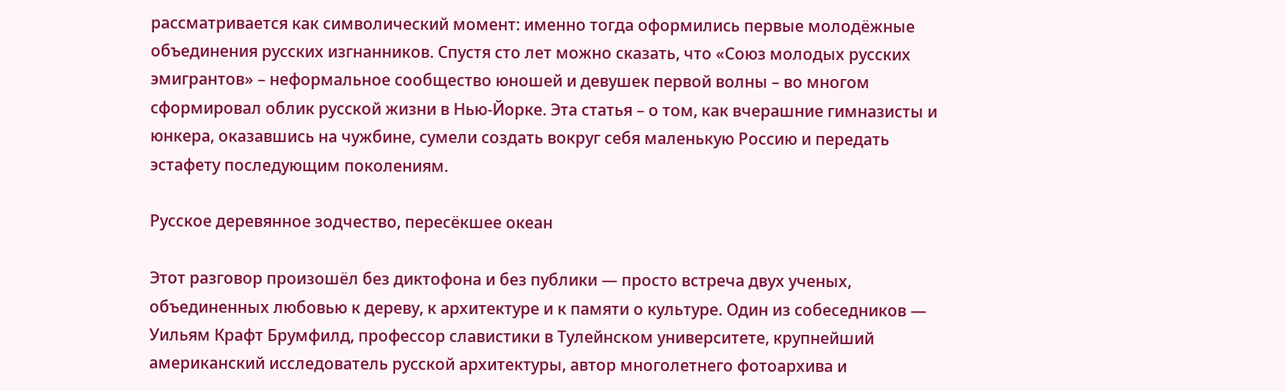рассматривается как символический момент: именно тогда оформились первые молодёжные объединения русских изгнанников. Спустя сто лет можно сказать, что «Союз молодых русских эмигрантов» – неформальное сообщество юношей и девушек первой волны – во многом сформировал облик русской жизни в Нью-Йорке. Эта статья – о том, как вчерашние гимназисты и юнкера, оказавшись на чужбине, сумели создать вокруг себя маленькую Россию и передать эстафету последующим поколениям.

Русское деревянное зодчество, пересёкшее океан

Этот разговор произошёл без диктофона и без публики — просто встреча двух ученых, объединенных любовью к дереву, к архитектуре и к памяти о культуре. Один из собеседников — Уильям Крафт Брумфилд, профессор славистики в Тулейнском университете, крупнейший американский исследователь русской архитектуры, автор многолетнего фотоархива и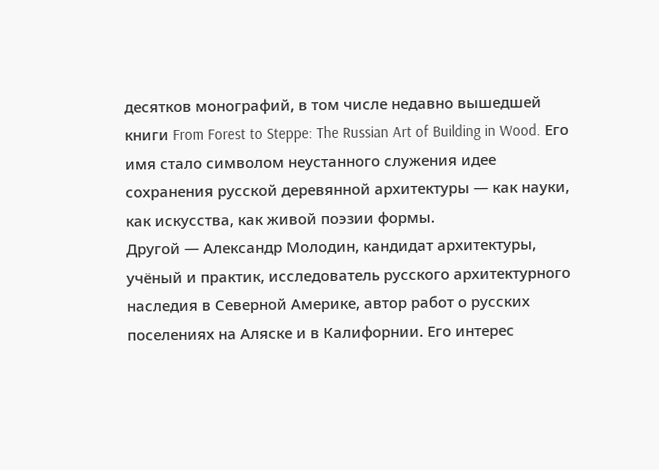десятков монографий, в том числе недавно вышедшей книги From Forest to Steppe: The Russian Art of Building in Wood. Его имя стало символом неустанного служения идее сохранения русской деревянной архитектуры — как науки, как искусства, как живой поэзии формы.
Другой — Александр Молодин, кандидат архитектуры, учёный и практик, исследователь русского архитектурного наследия в Северной Америке, автор работ о русских поселениях на Аляске и в Калифорнии. Его интерес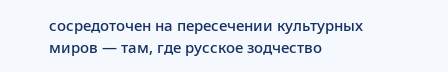сосредоточен на пересечении культурных миров — там, где русское зодчество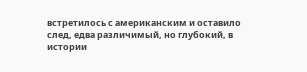встретилось с американским и оставило след, едва различимый, но глубокий, в истории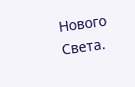Нового Света.